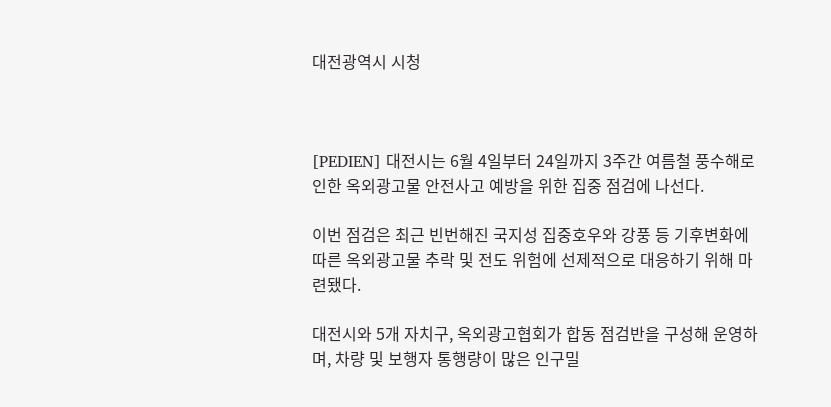대전광역시 시청



[PEDIEN] 대전시는 6월 4일부터 24일까지 3주간 여름철 풍수해로 인한 옥외광고물 안전사고 예방을 위한 집중 점검에 나선다.

이번 점검은 최근 빈번해진 국지성 집중호우와 강풍 등 기후변화에 따른 옥외광고물 추락 및 전도 위험에 선제적으로 대응하기 위해 마련됐다.

대전시와 5개 자치구, 옥외광고협회가 합동 점검반을 구성해 운영하며, 차량 및 보행자 통행량이 많은 인구밀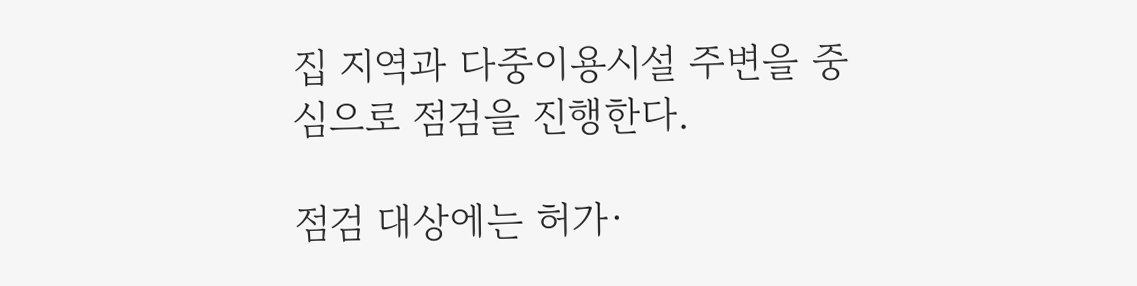집 지역과 다중이용시설 주변을 중심으로 점검을 진행한다.

점검 대상에는 허가·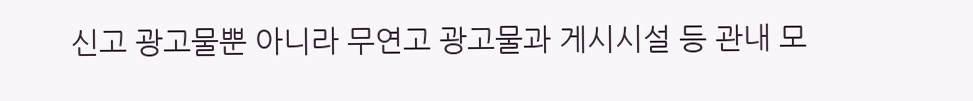신고 광고물뿐 아니라 무연고 광고물과 게시시설 등 관내 모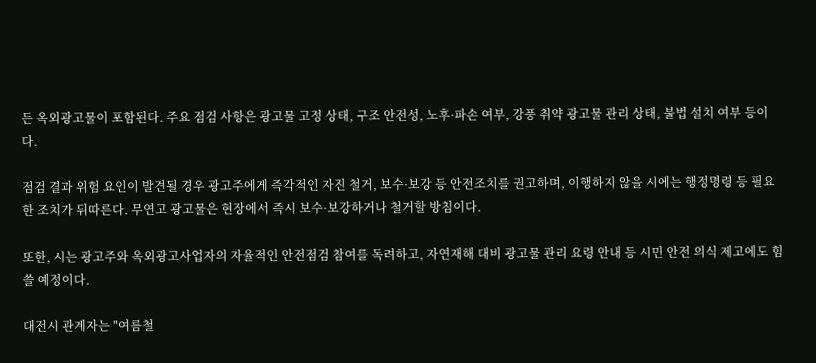든 옥외광고물이 포함된다. 주요 점검 사항은 광고물 고정 상태, 구조 안전성, 노후·파손 여부, 강풍 취약 광고물 관리 상태, 불법 설치 여부 등이다.

점검 결과 위험 요인이 발견될 경우 광고주에게 즉각적인 자진 철거, 보수·보강 등 안전조치를 권고하며, 이행하지 않을 시에는 행정명령 등 필요한 조치가 뒤따른다. 무연고 광고물은 현장에서 즉시 보수·보강하거나 철거할 방침이다.

또한, 시는 광고주와 옥외광고사업자의 자율적인 안전점검 참여를 독려하고, 자연재해 대비 광고물 관리 요령 안내 등 시민 안전 의식 제고에도 힘쓸 예정이다.

대전시 관계자는 "여름철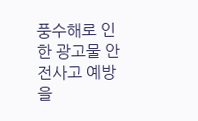풍수해로 인한 광고물 안전사고 예방을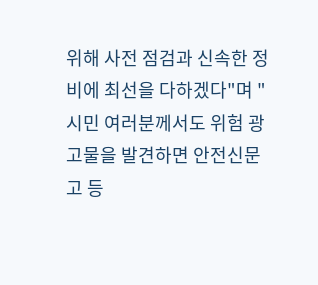위해 사전 점검과 신속한 정비에 최선을 다하겠다"며 "시민 여러분께서도 위험 광고물을 발견하면 안전신문고 등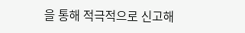을 통해 적극적으로 신고해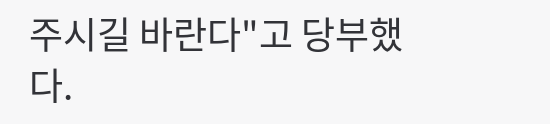주시길 바란다"고 당부했다.